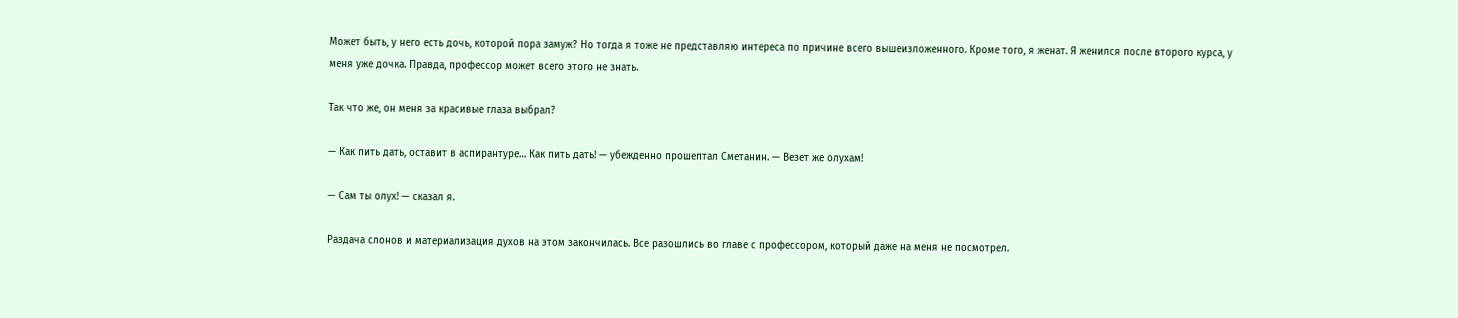Может быть, у него есть дочь, которой пора замуж? Но тогда я тоже не представляю интереса по причине всего вышеизложенного. Кроме того, я женат. Я женился после второго курса, у меня уже дочка. Правда, профессор может всего этого не знать.

Так что же, он меня за красивые глаза выбрал?

— Как пить дать, оставит в аспирантуре… Как пить дать! — убежденно прошептал Сметанин. — Везет же олухам!

— Сам ты олух! — сказал я.

Раздача слонов и материализация духов на этом закончилась. Все разошлись во главе с профессором, который даже на меня не посмотрел.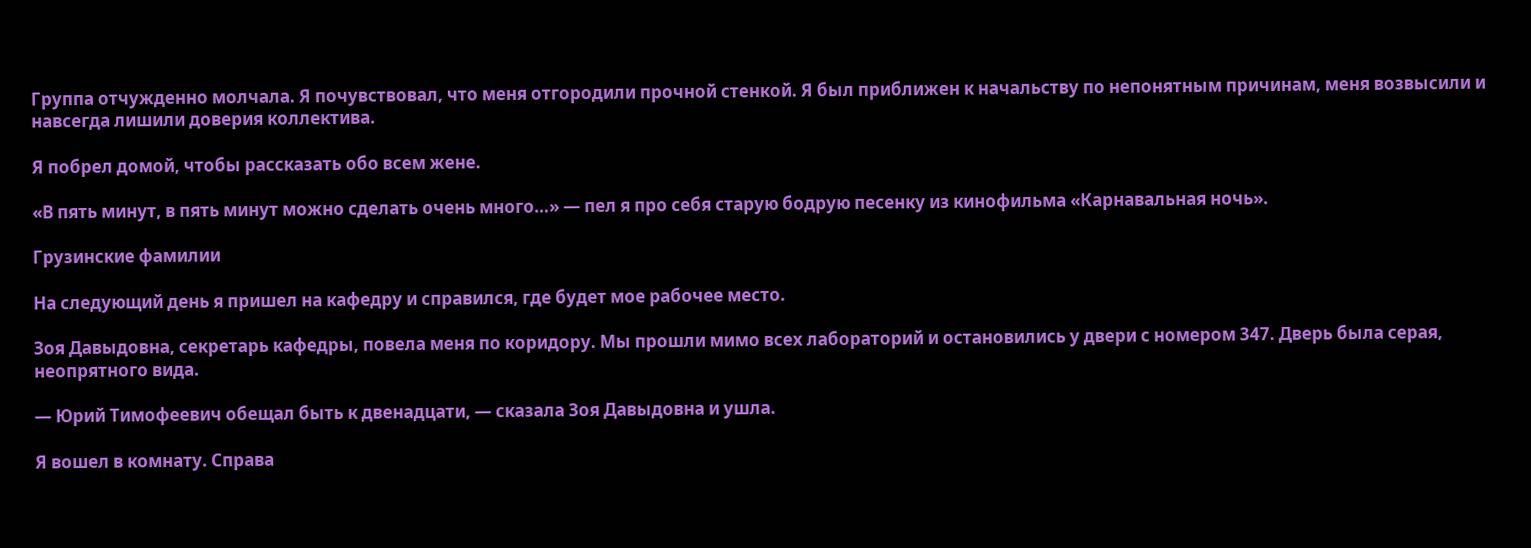Группа отчужденно молчала. Я почувствовал, что меня отгородили прочной стенкой. Я был приближен к начальству по непонятным причинам, меня возвысили и навсегда лишили доверия коллектива.

Я побрел домой, чтобы рассказать обо всем жене.

«В пять минут, в пять минут можно сделать очень много…» — пел я про себя старую бодрую песенку из кинофильма «Карнавальная ночь».

Грузинские фамилии

На следующий день я пришел на кафедру и справился, где будет мое рабочее место.

Зоя Давыдовна, секретарь кафедры, повела меня по коридору. Мы прошли мимо всех лабораторий и остановились у двери с номером 347. Дверь была серая, неопрятного вида.

— Юрий Тимофеевич обещал быть к двенадцати, — сказала Зоя Давыдовна и ушла.

Я вошел в комнату. Справа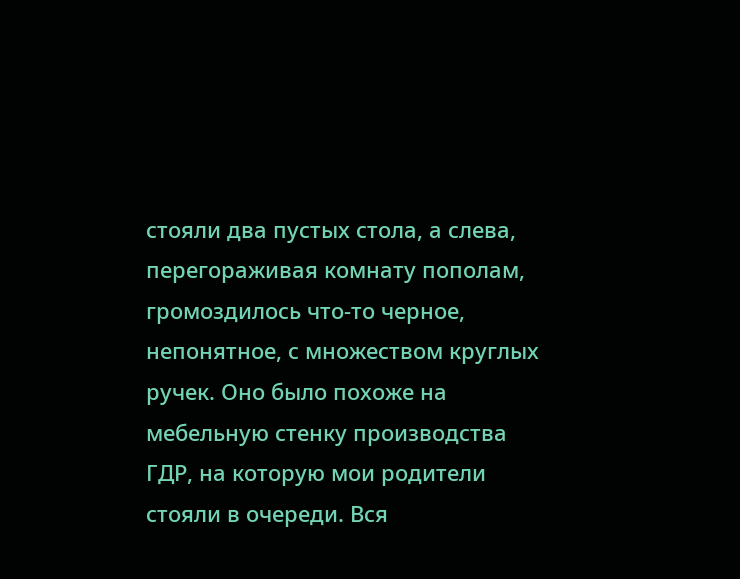стояли два пустых стола, а слева, перегораживая комнату пополам, громоздилось что-то черное, непонятное, с множеством круглых ручек. Оно было похоже на мебельную стенку производства ГДР, на которую мои родители стояли в очереди. Вся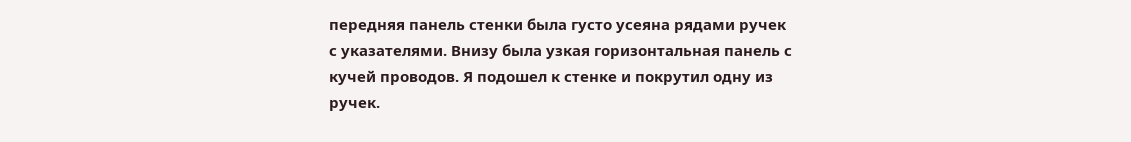передняя панель стенки была густо усеяна рядами ручек с указателями. Внизу была узкая горизонтальная панель с кучей проводов. Я подошел к стенке и покрутил одну из ручек.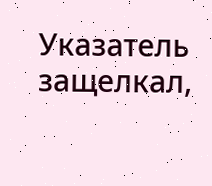Указатель защелкал,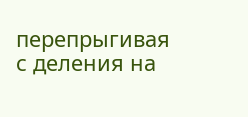перепрыгивая с деления на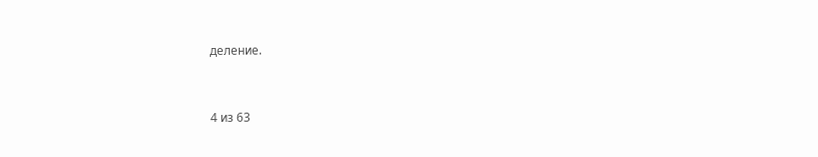деление.



4 из 63